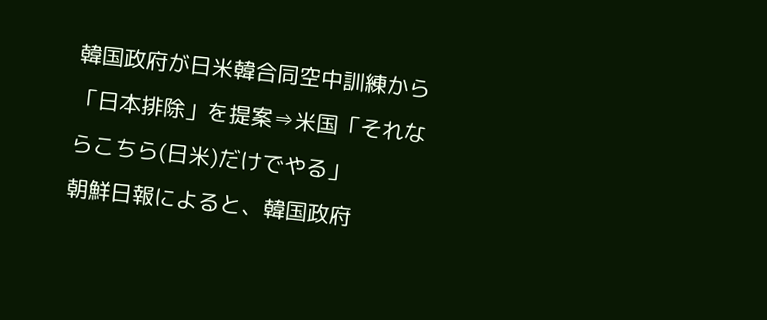韓国政府が日米韓合同空中訓練から「日本排除」を提案⇒米国「それならこちら(日米)だけでやる」
朝鮮日報によると、韓国政府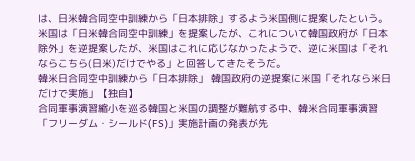は、日米韓合同空中訓練から「日本排除」するよう米国側に提案したという。
米国は「日米韓合同空中訓練」を提案したが、これについて韓国政府が「日本除外」を逆提案したが、米国はこれに応じなかったようで、逆に米国は「それならこちら(日米)だけでやる」と回答してきたそうだ。
韓米日合同空中訓練から「日本排除」 韓国政府の逆提案に米国「それなら米日だけで実施」【独自】
合同軍事演習縮小を巡る韓国と米国の調整が難航する中、韓米合同軍事演習「フリーダム・シールド(FS)」実施計画の発表が先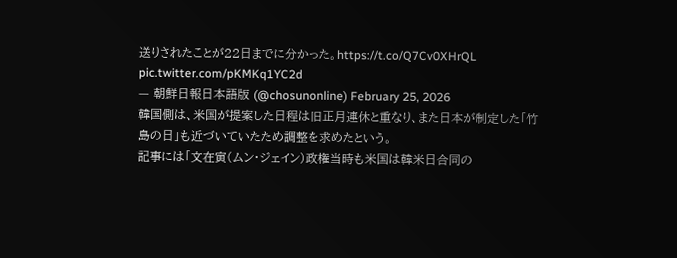送りされたことが22日までに分かった。https://t.co/Q7Cv0XHrQL pic.twitter.com/pKMKq1YC2d
— 朝鮮日報日本語版 (@chosunonline) February 25, 2026
韓国側は、米国が提案した日程は旧正月連休と重なり、また日本が制定した「竹島の日」も近づいていたため調整を求めたという。
記事には「文在寅(ムン・ジェイン)政権当時も米国は韓米日合同の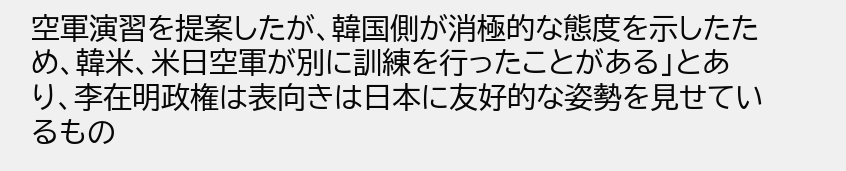空軍演習を提案したが、韓国側が消極的な態度を示したため、韓米、米日空軍が別に訓練を行ったことがある」とあり、李在明政権は表向きは日本に友好的な姿勢を見せているもの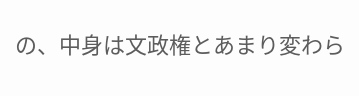の、中身は文政権とあまり変わら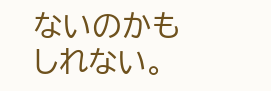ないのかもしれない。